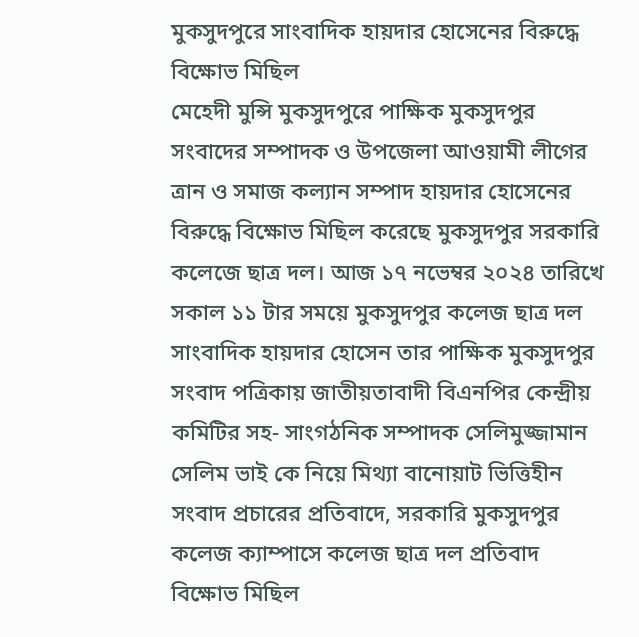মুকসুদপুরে সাংবাদিক হায়দার হোসেনের বিরুদ্ধে বিক্ষোভ মিছিল
মেহেদী মুন্সি মুকসুদপুরে পাক্ষিক মুকসুদপুর সংবাদের সম্পাদক ও উপজেলা আওয়ামী লীগের ত্রান ও সমাজ কল্যান সম্পাদ হায়দার হোসেনের বিরুদ্ধে বিক্ষোভ মিছিল করেছে মুকসুদপুর সরকারি কলেজে ছাত্র দল। আজ ১৭ নভেম্বর ২০২৪ তারিখে সকাল ১১ টার সময়ে মুকসুদপুর কলেজ ছাত্র দল সাংবাদিক হায়দার হোসেন তার পাক্ষিক মুকসুদপুর সংবাদ পত্রিকায় জাতীয়তাবাদী বিএনপির কেন্দ্রীয় কমিটির সহ- সাংগঠনিক সম্পাদক সেলিমুজ্জামান সেলিম ভাই কে নিয়ে মিথ্যা বানোয়াট ভিত্তিহীন সংবাদ প্রচারের প্রতিবাদে, সরকারি মুকসুদপুর কলেজ ক্যাম্পাসে কলেজ ছাত্র দল প্রতিবাদ বিক্ষোভ মিছিল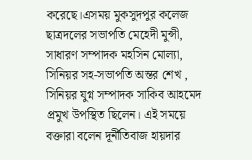করেছে।এসময় মুকসুদপুর কলেজ ছাত্রদলের সভাপতি মেহেদী মুন্সী, সাধারণ সম্পাদক মহসিন মোল্যা, সিনিয়র সহ-সভাপতি অন্তর শেখ , সিনিয়র যুগ্ন সম্পাদক সাকিব আহমেদ প্রমুখ উপস্থিত ছিলেন। এই সময়ে বক্তারা বলেন দূর্নীতিবাজ হায়দার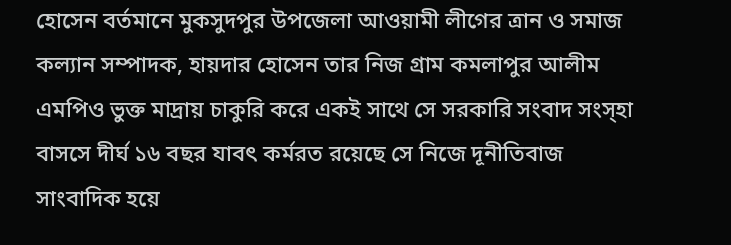হোসেন বর্তমানে মুকসুদপুর উপজেলা আওয়ামী লীগের ত্রান ও সমাজ কল্যান সম্পাদক, হায়দার হোসেন তার নিজ গ্রাম কমলাপুর আলীম এমপিও ভুক্ত মাদ্রায় চাকুরি করে একই সাথে সে সরকারি সংবাদ সংস্হা বাসসে দীর্ঘ ১৬ বছর যাবৎ কর্মরত রয়েছে সে নিজে দূনীতিবাজ সাংবাদিক হয়ে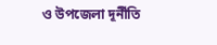ও উপজেলা দূর্নীতি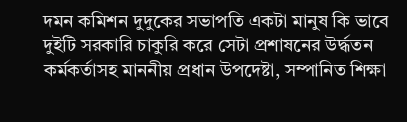দমন কমিশন দুদুকের সভাপতি একটা মানুষ কি ভাবে দুইটি সরকারি চাকুরি করে সেটা প্রশাষনের উর্দ্ধতন কর্মকর্তাসহ মাননীয় প্রধান উপদেষ্টা, সম্পানিত শিক্ষা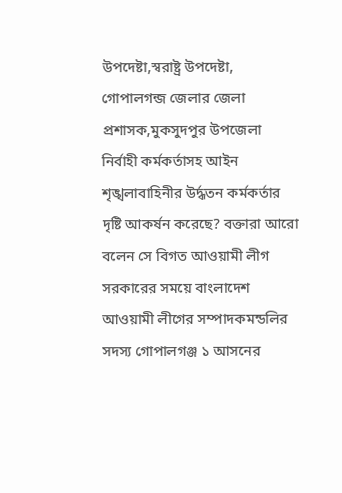উপদেষ্টা,স্বরাষ্ট্র উপদেষ্টা, গোপালগন্জ জেলার জেলা প্রশাসক,মুকসুদপুর উপজেলা নির্বাহী কর্মকর্তাসহ আইন শৃঙ্খলাবাহিনীর উর্দ্ধতন কর্মকর্তার দৃষ্টি আকর্ষন করেছে? বক্তারা আরো বলেন সে বিগত আওয়ামী লীগ সরকারের সময়ে বাংলাদেশ আওয়ামী লীগের সম্পাদকমন্ডলির সদস্য গোপালগঞ্জ ১ আসনের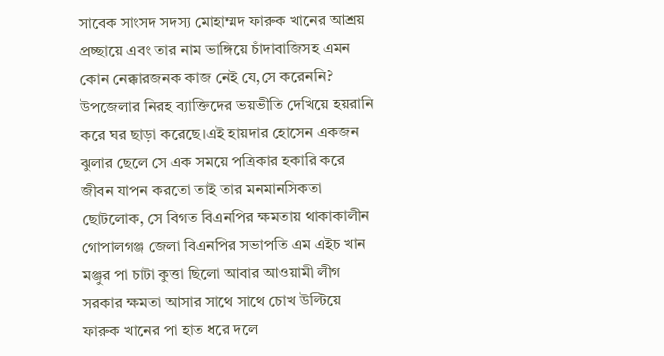সাবেক সাংসদ সদস্য মোহাম্মদ ফারুক খানের আশ্রয় প্রচ্ছায়ে এবং তার নাম ভাঙ্গিয়ে চাঁদাবাজিসহ এমন কোন নেক্কারজনক কাজ নেই যে,সে করেননি? উপজেলার নিরহ ব্যাক্তিদের ভয়ভীতি দেখিয়ে হয়রানি করে ঘর ছাড়া করেছে।এই হায়দার হোসেন একজন ঝুলার ছেলে সে এক সময়ে পত্রিকার হকারি করে জীবন যাপন করতো তাই তার মনমানসিকতা ছোটলোক, সে বিগত বিএনপির ক্ষমতায় থাকাকালীন গোপালগঞ্জ জেলা বিএনপির সভাপতি এম এইচ খান মঞ্জুর পা চাটা কুত্তা ছিলো আবার আওয়ামী লীগ সরকার ক্ষমতা আসার সাথে সাথে চোখ উল্টিয়ে ফারুক খানের পা হাত ধরে দলে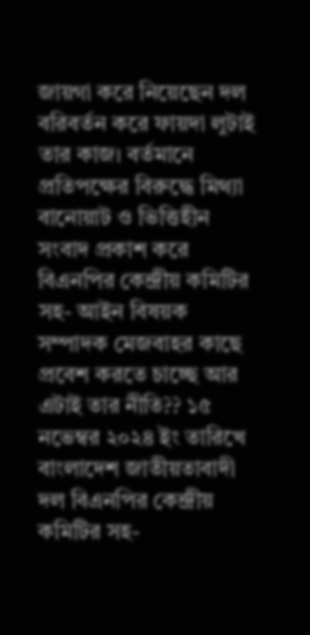জায়গা করে নিয়েছেন দল বরিবর্তন করে ফায়দা লুটাই তার কাজ। বর্তমানে প্রতিপক্ষের বিরুদ্ধে মিথ্যা বানোয়াট ও ভিত্তিহীন সংবাদ প্রকাশ করে বিএনপির কেন্দ্রীয় কমিটির সহ- আইন বিষয়ক সম্পাদক মেজবাহর কাছে প্রবেশ করতে চাচ্ছে আর এটাই তার নীতি?? ১৫ নভেম্বর ২০২৪ ইং তারিখে বাংলাদেশ জাতীয়তাবাদী দল বিএনপির কেন্দ্রীয় কমিটির সহ-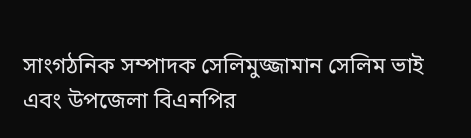সাংগঠনিক সম্পাদক সেলিমুজ্জামান সেলিম ভাই এবং উপজেলা বিএনপির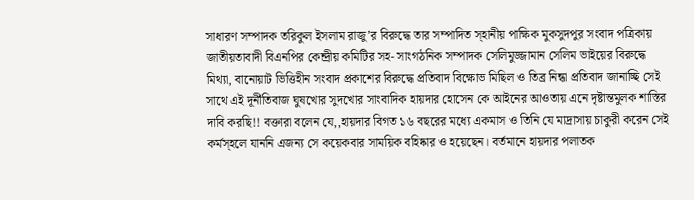সাধারণ সম্পাদক তরিকুল ইসলাম রাজু’র বিরুদ্ধে তার সম্পাদিত স্হানীয় পাক্ষিক মুকসুদপুর সংবাদ পত্রিকায় জাতীয়তাবাদী বিএনপির কেন্দ্রীয় কমিটির সহ- সাংগঠনিক সম্পাদক সেলিমুজ্জামান সেলিম ভাইয়ের বিরুদ্ধে মিথ্যা, বানোয়াট ভিত্তিহীন সংবাদ প্রকাশের বিরুদ্ধে প্রতিবাদ বিক্ষোভ মিছিল ও তিব্র নিন্ধা প্রতিবাদ জানাচ্ছি সেই সাথে এই দূর্নীতিবাজ ঘুষখোর সুদখোর সাংবাদিক হায়দার হোসেন কে আইনের আওতায় এনে দৃষ্টান্তমুলক শাস্তির দাবি করছি!! বক্তারা বলেন যে,,হায়দার বিগত ১৬ বছরের মধ্যে একমাস ও তিনি যে মাদ্রাসায় চাকুরী করেন সেই কর্মস্হলে যাননি এজন্য সে কয়েকবার সাময়িক বহিষ্কার ও হয়েছেন। বর্তমানে হায়দার পলাতক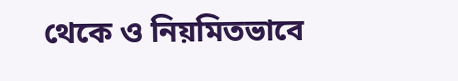থেকে ও নিয়মিতভাবে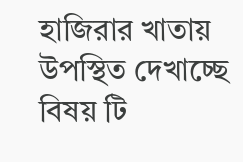হাজিরার খাতায় উপস্থিত দেখাচ্ছে বিষয় টি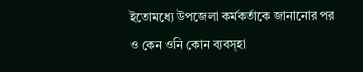ইতোমধ্যে উপজেলা কর্মকর্তাকে জানানোর পর ও কেন ওনি কোন ব্যবস্হা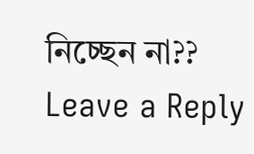নিচ্ছেন না??
Leave a Reply